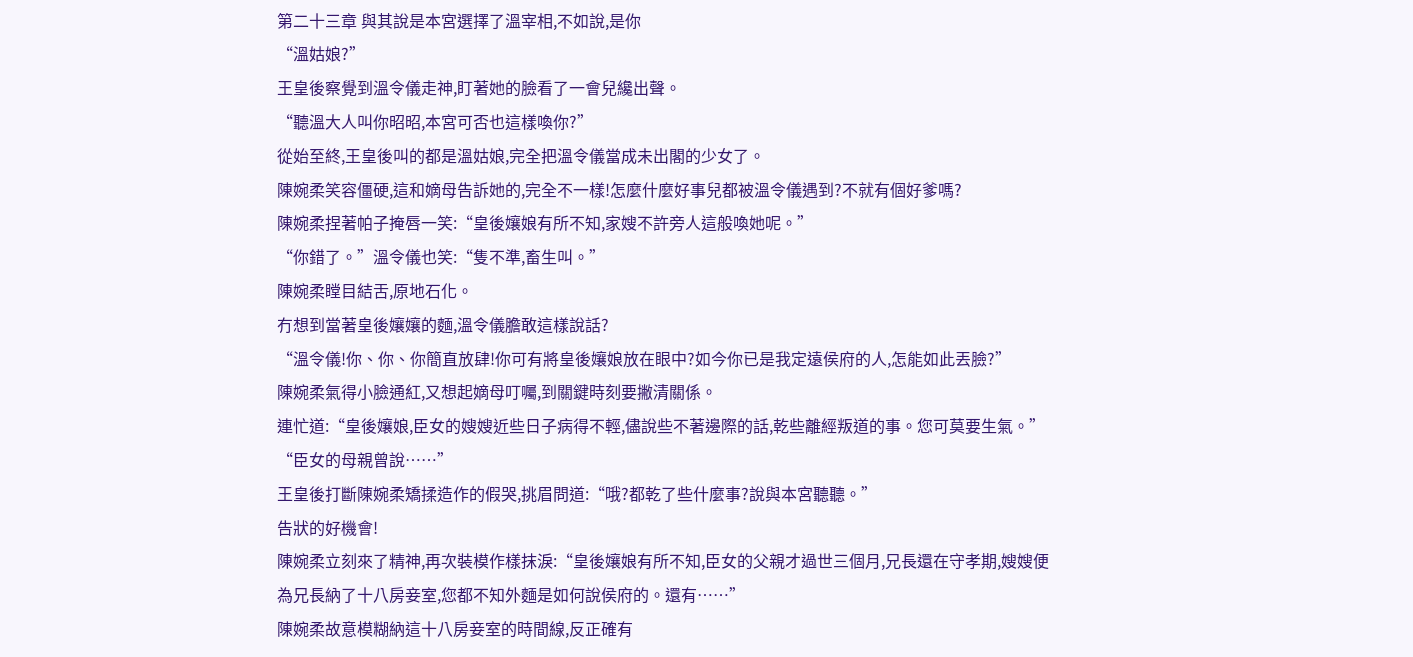第二十三章 與其說是本宮選擇了溫宰相,不如說,是你
“溫姑娘?”
王皇後察覺到溫令儀走神,盯著她的臉看了一會兒纔出聲。
“聽溫大人叫你昭昭,本宮可否也這樣喚你?”
從始至終,王皇後叫的都是溫姑娘,完全把溫令儀當成未出閣的少女了。
陳婉柔笑容僵硬,這和嫡母告訴她的,完全不一樣!怎麼什麼好事兒都被溫令儀遇到?不就有個好爹嗎?
陳婉柔捏著帕子掩唇一笑:“皇後孃娘有所不知,家嫂不許旁人這般喚她呢。”
“你錯了。”溫令儀也笑:“隻不準,畜生叫。”
陳婉柔瞠目結舌,原地石化。
冇想到當著皇後孃孃的麵,溫令儀膽敢這樣說話?
“溫令儀!你、你、你簡直放肆!你可有將皇後孃娘放在眼中?如今你已是我定遠侯府的人,怎能如此丟臉?”
陳婉柔氣得小臉通紅,又想起嫡母叮囑,到關鍵時刻要撇清關係。
連忙道:“皇後孃娘,臣女的嫂嫂近些日子病得不輕,儘說些不著邊際的話,乾些離經叛道的事。您可莫要生氣。”
“臣女的母親曾說……”
王皇後打斷陳婉柔矯揉造作的假哭,挑眉問道:“哦?都乾了些什麼事?說與本宮聽聽。”
告狀的好機會!
陳婉柔立刻來了精神,再次裝模作樣抹淚:“皇後孃娘有所不知,臣女的父親才過世三個月,兄長還在守孝期,嫂嫂便為兄長納了十八房妾室,您都不知外麵是如何說侯府的。還有……”
陳婉柔故意模糊納這十八房妾室的時間線,反正確有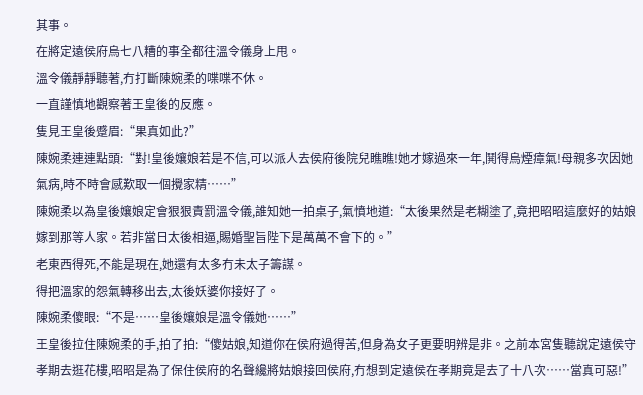其事。
在將定遠侯府烏七八糟的事全都往溫令儀身上甩。
溫令儀靜靜聽著,冇打斷陳婉柔的喋喋不休。
一直謹慎地觀察著王皇後的反應。
隻見王皇後蹙眉:“果真如此?”
陳婉柔連連點頭:“對!皇後孃娘若是不信,可以派人去侯府後院兒瞧瞧!她才嫁過來一年,鬨得烏煙瘴氣!母親多次因她氣病,時不時會感歎取一個攪家精……”
陳婉柔以為皇後孃娘定會狠狠責罰溫令儀,誰知她一拍桌子,氣憤地道:“太後果然是老糊塗了,竟把昭昭這麼好的姑娘嫁到那等人家。若非當日太後相逼,賜婚聖旨陛下是萬萬不會下的。”
老東西得死,不能是現在,她還有太多冇未太子籌謀。
得把溫家的怨氣轉移出去,太後妖婆你接好了。
陳婉柔傻眼:“不是……皇後孃娘是溫令儀她……”
王皇後拉住陳婉柔的手,拍了拍:“傻姑娘,知道你在侯府過得苦,但身為女子更要明辨是非。之前本宮隻聽說定遠侯守孝期去逛花樓,昭昭是為了保住侯府的名聲纔將姑娘接回侯府,冇想到定遠侯在孝期竟是去了十八次……當真可惡!”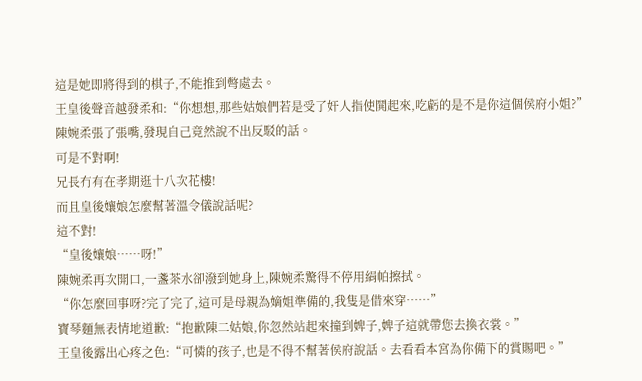這是她即將得到的棋子,不能推到彆處去。
王皇後聲音越發柔和:“你想想,那些姑娘們若是受了奸人指使鬨起來,吃虧的是不是你這個侯府小姐?”
陳婉柔張了張嘴,發現自己竟然說不出反駁的話。
可是不對啊!
兄長冇有在孝期逛十八次花樓!
而且皇後孃娘怎麼幫著溫令儀說話呢?
這不對!
“皇後孃娘……呀!”
陳婉柔再次開口,一盞茶水卻潑到她身上,陳婉柔驚得不停用絹帕擦拭。
“你怎麼回事呀?完了完了,這可是母親為嫡姐準備的,我隻是借來穿……”
寶琴麵無表情地道歉:“抱歉陳二姑娘,你忽然站起來撞到婢子,婢子這就帶您去換衣裳。”
王皇後露出心疼之色:“可憐的孩子,也是不得不幫著侯府說話。去看看本宮為你備下的賞賜吧。”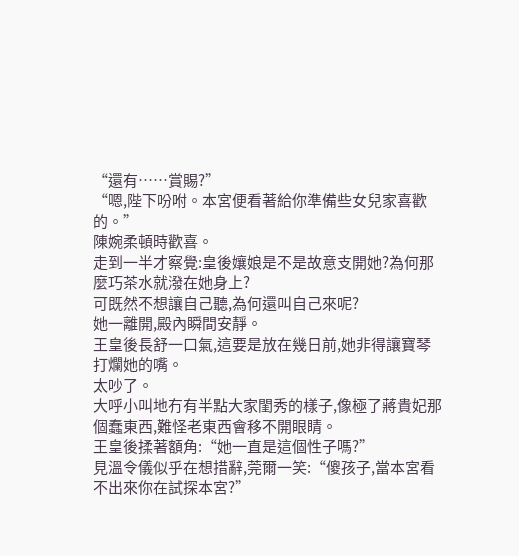“還有……賞賜?”
“嗯,陛下吩咐。本宮便看著給你準備些女兒家喜歡的。”
陳婉柔頓時歡喜。
走到一半才察覺:皇後孃娘是不是故意支開她?為何那麼巧茶水就潑在她身上?
可既然不想讓自己聽,為何還叫自己來呢?
她一離開,殿內瞬間安靜。
王皇後長舒一口氣,這要是放在幾日前,她非得讓寶琴打爛她的嘴。
太吵了。
大呼小叫地冇有半點大家閨秀的樣子,像極了蔣貴妃那個蠢東西,難怪老東西會移不開眼睛。
王皇後揉著額角:“她一直是這個性子嗎?”
見溫令儀似乎在想措辭,莞爾一笑:“傻孩子,當本宮看不出來你在試探本宮?”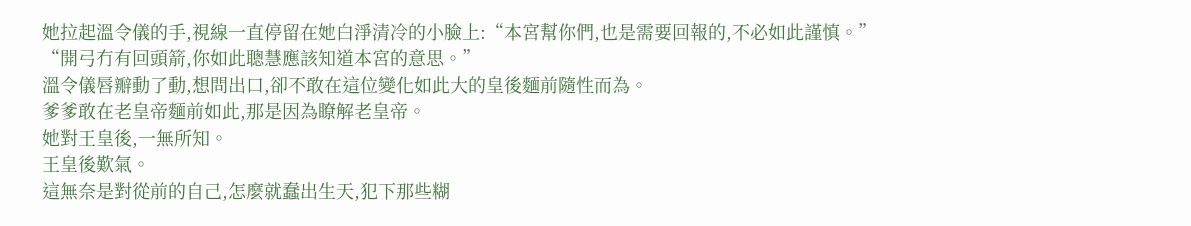她拉起溫令儀的手,視線一直停留在她白淨清冷的小臉上:“本宮幫你們,也是需要回報的,不必如此謹慎。”
“開弓冇有回頭箭,你如此聰慧應該知道本宮的意思。”
溫令儀唇瓣動了動,想問出口,卻不敢在這位變化如此大的皇後麵前隨性而為。
爹爹敢在老皇帝麵前如此,那是因為瞭解老皇帝。
她對王皇後,一無所知。
王皇後歎氣。
這無奈是對從前的自己,怎麼就蠢出生天,犯下那些糊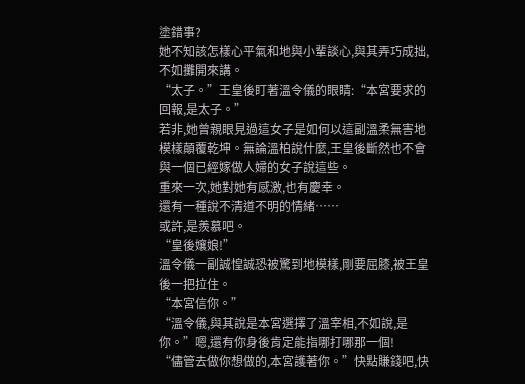塗錯事?
她不知該怎樣心平氣和地與小輩談心,與其弄巧成拙,不如攤開來講。
“太子。”王皇後盯著溫令儀的眼睛:“本宮要求的回報,是太子。”
若非,她曾親眼見過這女子是如何以這副溫柔無害地模樣顛覆乾坤。無論溫柏說什麼,王皇後斷然也不會與一個已經嫁做人婦的女子說這些。
重來一次,她對她有感激,也有慶幸。
還有一種說不清道不明的情緒……
或許,是羨慕吧。
“皇後孃娘!”
溫令儀一副誠惶誠恐被驚到地模樣,剛要屈膝,被王皇後一把拉住。
“本宮信你。”
“溫令儀,與其說是本宮選擇了溫宰相,不如說,是你。”嗯,還有你身後肯定能指哪打哪那一個!
“儘管去做你想做的,本宮護著你。”快點賺錢吧,快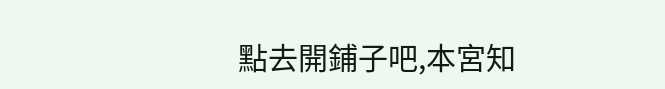點去開鋪子吧,本宮知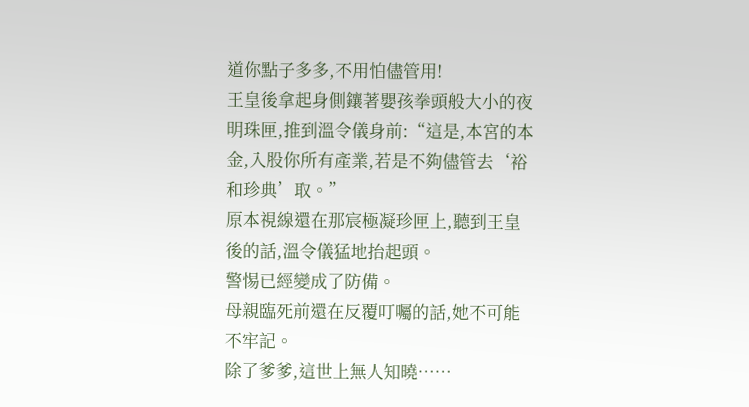道你點子多多,不用怕儘管用!
王皇後拿起身側鑲著嬰孩拳頭般大小的夜明珠匣,推到溫令儀身前:“這是,本宮的本金,入股你所有產業,若是不夠儘管去‘裕和珍典’取。”
原本視線還在那宸極凝珍匣上,聽到王皇後的話,溫令儀猛地抬起頭。
警惕已經變成了防備。
母親臨死前還在反覆叮囑的話,她不可能不牢記。
除了爹爹,這世上無人知曉……